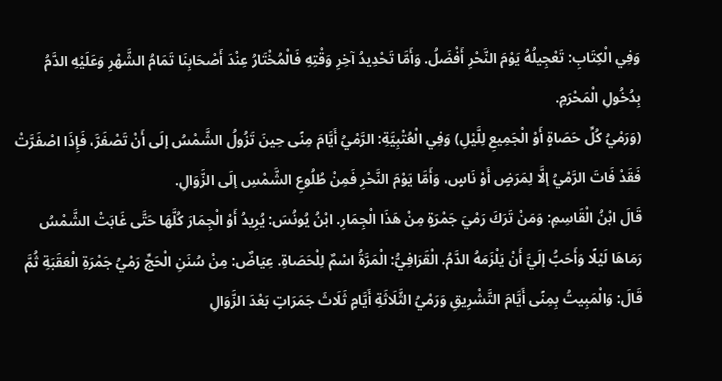وَفِي الْكِتَابِ: تَعْجِيلُهُ يَوْمَ النَّحْرِ أَفْضَلُ. وَأَمَّا تَحْدِيدُ آخِرِ وَقْتِهِ فَالْمُخْتَارُ عِنْدَ أَصْحَابِنَا تَمَامُ الشَّهْرِ وَعَلَيْهِ الدَّمُ بِدُخُولِ الْمَحْرَمِ.
(وَرَمْيُ كُلِّ حَصَاةٍ أَوْ الْجَمِيعِ لِلَّيْلِ) وَفِي الْعُتْبِيَّةِ: الرَّمْيُ أَيَّامَ مِنًى حِينَ تَزُولُ الشَّمْسُ إلَى أَنْ تَصْفَرَّ، فَإِذَا اصْفَرَّتْ فَقَدْ فَاتَ الرَّمْيُ إلَّا لِمَرَضٍ أَوْ نَاسٍ، وَأَمَّا يَوْمَ النَّحْرِ فَمِنْ طُلُوعِ الشَّمْسِ إلَى الزَّوَالِ.
قَالَ ابْنُ الْقَاسِمِ: وَمَنْ تَرَكَ رَمْيَ جَمْرَةٍ مِنْ هَذَا الْجِمَارِ. ابْنُ يُونُسَ: يُرِيدُ أَوْ الْجِمَارَ كُلَّهَا حَتَّى غَابَتْ الشَّمْسُ رَمَاهَا لَيْلًا وَأَحَبُّ إلَيَّ أَنْ يَلْزَمَهُ الدَّمُ. الْقَرَافِيُّ: الْمَرَّةُ اسْمٌ لِلْحَصَاةِ. عِيَاضٌ: مِنْ سُنَنِ الْحَجِّ رَمْيُ جَمْرَةِ الْعَقَبَةِ ثُمَّ قَالَ: وَالْمَبِيتُ بِمِنًى أَيَّامَ التَّشْرِيقِ وَرَمْيُ الثَّلَاثَةِ أَيَّامٍ ثَلَاثَ جَمَرَاتٍ بَعْدَ الزَّوَالِ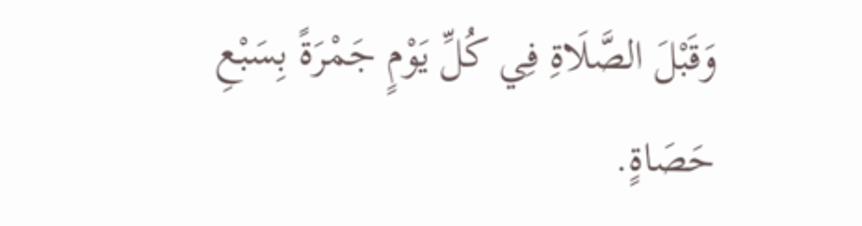وَقَبْلَ الصَّلَاةِ فِي كُلِّ يَوْمٍ جَمْرَةً بِسَبْعِ حَصَاةٍ.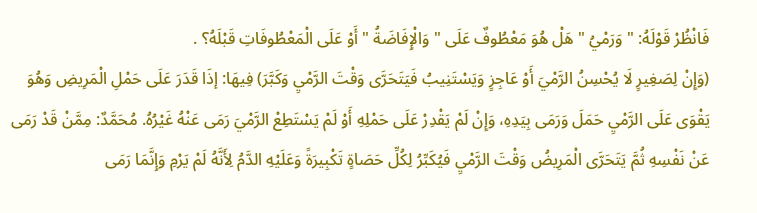فَانْظُرْ قَوْلَهُ: " وَرَمْيُ " هَلْ هُوَ مَعْطُوفٌ عَلَى " وَالْإِفَاضَةُ " أَوْ عَلَى الْمَعْطُوفَاتِ قَبْلَهُ؟ .
(وَإِنْ لِصَغِيرٍ لَا يُحْسِنُ الرَّمْيَ أَوْ عَاجِزٍ وَيَسْتَنِيبُ فَيَتَحَرَّى وَقْتَ الرَّمْيِ وَكَبَّرَ) فِيهَا: إذَا قَدَرَ عَلَى حَمْلِ الْمَرِيضِ وَهُوَ يَقْوَى عَلَى الرَّمْيِ حَمَلَ وَرَمَى بِيَدِهِ، وَإِنْ لَمْ يَقْدِرْ عَلَى حَمْلِهِ أَوْ لَمْ يَسْتَطِعْ الرَّمْيَ رَمَى عَنْهُ غَيْرُهُ. مُحَمَّدٌ: مِمَّنْ قَدْ رَمَى عَنْ نَفْسِهِ ثُمَّ يَتَحَرَّى الْمَرِيضُ وَقْتَ الرَّمْيِ فَيُكَبِّرُ لِكُلِّ حَصَاةٍ تَكْبِيرَةً وَعَلَيْهِ الدَّمُ لِأَنَّهُ لَمْ يَرْمِ وَإِنَّمَا رَمَى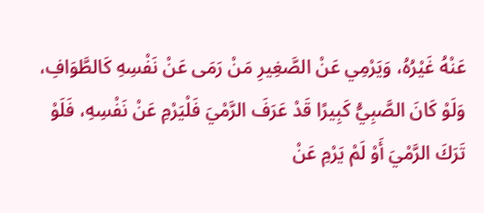عَنْهُ غَيْرُهُ، وَيَرْمِي عَنْ الصَّغِيرِ مَنْ رَمَى عَنْ نَفْسِهِ كَالطَّوَافِ، وَلَوْ كَانَ الصَّبِيُّ كَبِيرًا قَدْ عَرَفَ الرَّمْيَ فَلْيَرْمِ عَنْ نَفْسِهِ، فَلَوْ تَرَكَ الرَّمْيَ أَوْ لَمْ يَرْمِ عَنْ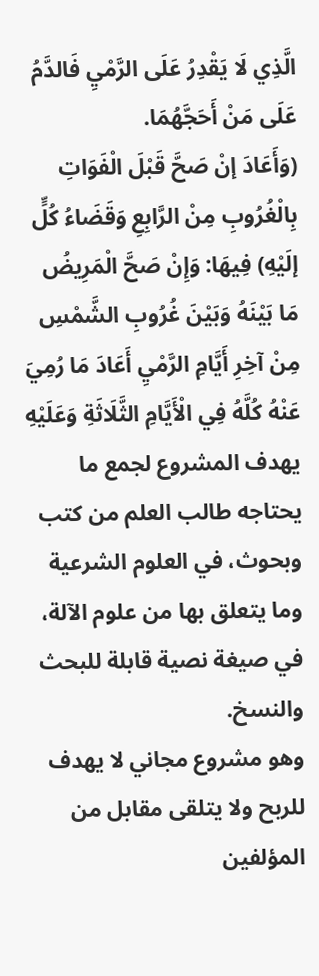الَّذِي لَا يَقْدِرُ عَلَى الرَّمْيِ فَالدَّمُ عَلَى مَنْ أَحَجَّهُمَا.
(وَأَعَادَ إنْ صَحَّ قَبْلَ الْفَوَاتِ بِالْغُرُوبِ مِنْ الرَّابِعِ وَقَضَاءُ كُلٍّ إلَيْهِ) فِيهَا: وَإِنْ صَحَّ الْمَرِيضُ مَا بَيْنَهُ وَبَيْنَ غُرُوبِ الشَّمْسِ مِنْ آخِرِ أَيَّامِ الرَّمْيِ أَعَادَ مَا رُمِيَ عَنْهُ كُلَّهُ فِي الْأَيَّامِ الثَّلَاثَةِ وَعَلَيْهِ
يهدف المشروع لجمع ما يحتاجه طالب العلم من كتب وبحوث، في العلوم الشرعية وما يتعلق بها من علوم الآلة، في صيغة نصية قابلة للبحث والنسخ.
وهو مشروع مجاني لا يهدف للربح ولا يتلقى مقابل من المؤلفين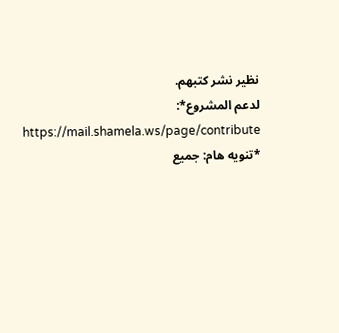نظير نشر كتبهم.
لدعم المشروع*: https://mail.shamela.ws/page/contribute
*تنويه هام: جميع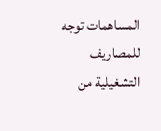المساهمات توجه للمصاريف التشغيلية من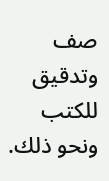صف وتدقيق للكتب ونحو ذلك.